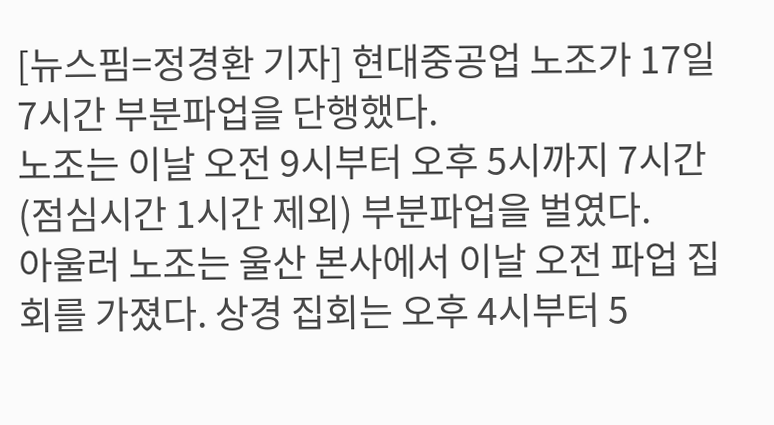[뉴스핌=정경환 기자] 현대중공업 노조가 17일 7시간 부분파업을 단행했다.
노조는 이날 오전 9시부터 오후 5시까지 7시간(점심시간 1시간 제외) 부분파업을 벌였다.
아울러 노조는 울산 본사에서 이날 오전 파업 집회를 가졌다. 상경 집회는 오후 4시부터 5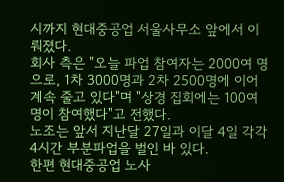시까지 현대중공업 서울사무소 앞에서 이뤄졌다.
회사 측은 "오늘 파업 참여자는 2000여 명으로, 1차 3000명과 2차 2500명에 이어 계속 줄고 있다"며 "상경 집회에는 100여 명이 참여했다"고 전했다.
노조는 앞서 지난달 27일과 이달 4일 각각 4시간 부분파업을 벌인 바 있다.
한편 현대중공업 노사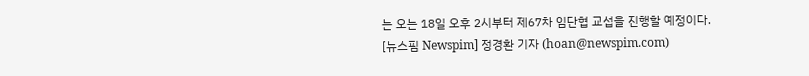는 오는 18일 오후 2시부터 제67차 임단협 교섭을 진행할 예정이다.
[뉴스핌 Newspim] 정경환 기자 (hoan@newspim.com)